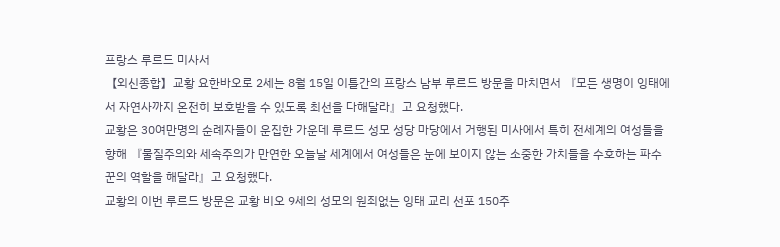프랑스 루르드 미사서
【외신종합】교황 요한바오로 2세는 8월 15일 이틀간의 프랑스 남부 루르드 방문을 마치면서 『모든 생명이 잉태에서 자연사까지 온전히 보호받을 수 있도록 최선을 다해달라』고 요청했다.
교황은 30여만명의 순례자들이 운집한 가운데 루르드 성모 성당 마당에서 거행된 미사에서 특히 전세계의 여성들을 향해 『물질주의와 세속주의가 만연한 오늘날 세계에서 여성들은 눈에 보이지 않는 소중한 가치들을 수호하는 파수꾼의 역할을 해달라』고 요청했다.
교황의 이번 루르드 방문은 교황 비오 9세의 성모의 원죄없는 잉태 교리 선포 150주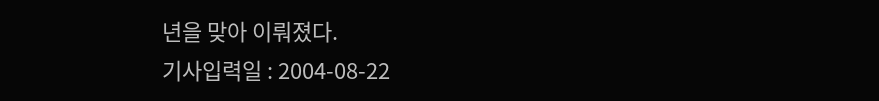년을 맞아 이뤄졌다.
기사입력일 : 2004-08-22